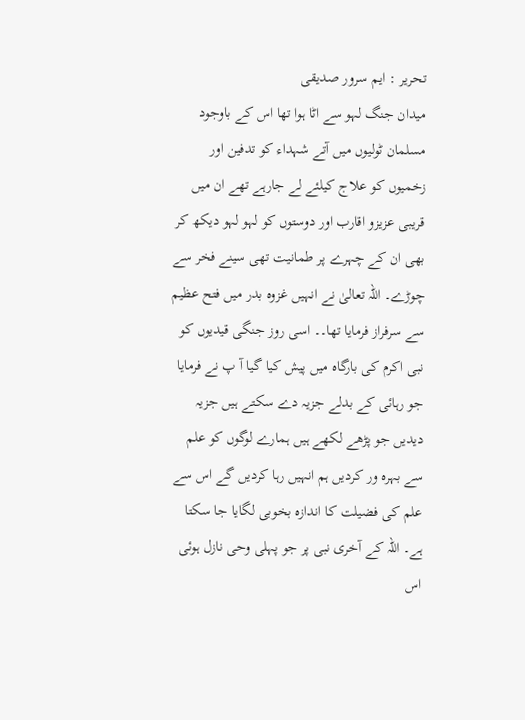تحریر : ایم سرور صدیقی
میدان جنگ لہو سے اٹا ہوا تھا اس کے باوجود مسلمان ٹولیوں میں آتے شہداء کو تدفین اور زخمیوں کو علاج کیلئے لے جارہے تھے ان میں قریبی عزیزو اقارب اور دوستوں کو لہو لہو دیکھ کر بھی ان کے چہرے پر طمانیت تھی سینے فخر سے چوڑے۔ اللہ تعالیٰ نے انہیں غزوہ بدر میں فتح عظیم سے سرفراز فرمایا تھا۔۔ اسی روز جنگی قیدیوں کو نبی اکرم کی بارگاہ میں پیش کیا گیا آ پ نے فرمایا جو رہائی کے بدلے جزیہ دے سکتے ہیں جزیہ دیدیں جو پڑھے لکھے ہیں ہمارے لوگوں کو علم سے بہرہ ور کردیں ہم انہیں رہا کردیں گے اس سے علم کی فضیلت کا اندازہ بخوبی لگایا جا سکتا ہے۔ اللہ کے آخری نبی پر جو پہلی وحی نازل ہوئی اس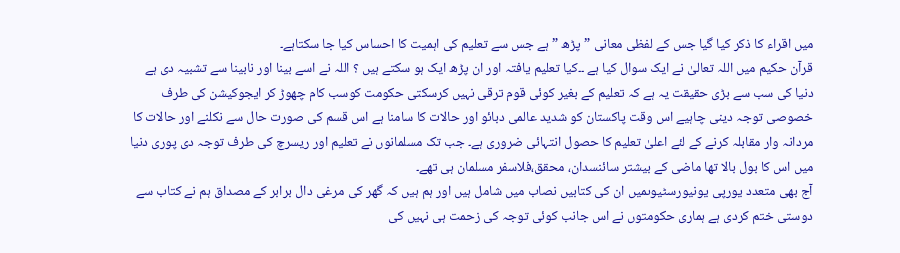میں اقراء کا ذکر کیا گیا جس کے لفظی معانی ”پڑھ ” ہے جس سے تعلیم کی اہمیت کا احساس کیا جا سکتاہے۔
قرآن حکیم میں اللہ تعالیٰ نے ایک سوال کیا ہے ۔۔کیا تعلیم یافتہ اور ان پڑھ ایک ہو سکتے ہیں ؟ اللہ نے اسے بینا اور نابینا سے تشبیہ دی ہے دنیا کی سب سے بڑی حقیقت یہ ہے کہ تعلیم کے بغیر کوئی قوم ترقی نہیں کرسکتی حکومت کوسب کام چھوڑ کر ایجوکیشن کی طرف خصوصی توجہ دینی چاہیے اس وقت پاکستان کو شدید عالمی دبائو اور حالات کا سامنا ہے اس قسم کی صورت حال سے نکلنے اور حالات کا مردانہ وار مقابلہ کرنے کے لئے اعلیٰ تعلیم کا حصول انتہائی ضروری ہے۔ جب تک مسلمانوں نے تعلیم اور ریسرچ کی طرف توجہ دی پوری دنیا میں اس کا بول بالا تھا ماضی کے بیشتر سائنسدان، محقق،فلاسفر مسلمان ہی تھے۔
آج بھی متعدد یورپی یونیورسٹیوںمیں ان کی کتابیں نصاب میں شامل ہیں اور ہم ہیں کہ گھر کی مرغی دال برابر کے مصداق ہم نے کتاب سے دوستی ختم کردی ہے ہماری حکومتوں نے اس جانب کوئی توجہ کی زحمت ہی نہیں کی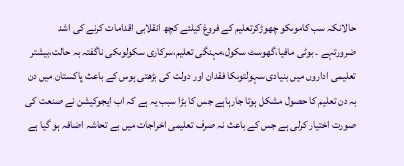حالانکہ سب کاموںکو چھوڑکرتعلیم کے فروغ کیلئے کچھ انقلابی اقدامات کرنے کی اشد ضرورتہے ۔ بوٹی مافیا،گھوسٹ سکول،مہنگی تعلیم،سرکاری سکولوںکی ناگفتہ بہ حالت،بیشتر تعلیمی اداروں میں بنیادی سہولتوںکا فقدان اور دولت کی بڑھتی ہوس کے باعث پاکستان میں دن بہ دن تعلیم کا حصول مشکل ہوتا جارہاہے جس کا بڑا سبب یہ ہے کہ اب ایجوکیشن نے صنعت کی صورت اختیار کرلی ہے جس کے باعث نہ صرف تعلیمی اخراجات میں بے تحاشہ اضافہ ہو گیا ہے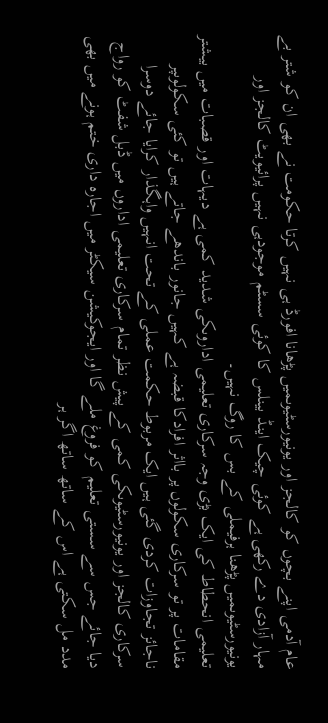عام آدمی اپنے بچوں کو کالجز اور یونیورسٹیوںمیں پڑھانا افورڈ ہی نہیں کرتا حکومت نے بھی ان کو شتر بے مہار آزادی دے رکھی ہے کوئی چیک اینڈ بینلس کا کوئی سسٹم موجودہی نہیں پرائیویٹ کالجز اور یونیورسٹیوںمیں پڑھنا ہرفیملی کے بس کا روگ نہیں۔
تعلیمی انحطاط کی ایک بڑی وجہ سرکاری تعلیمی اداروںکی شدید کمی ہے دیہات اور قصبات میں بیشتر مقامات پر تو سرکاری سکولوں پر بااثر افرادکا قبضہ ہے کہیں جانور باندھے جاتے ہیں تو کئی سکولوںپر ناجائز تجاوزات کردی گئی ہیں ایک مربوط حکمت عملی کے تحت انہیں واہگذار کرایا جائے دوسرا سرکاری کالجز اور یونیورسٹیوںکی کمی کے پیش نظر تمام سرکاری تعلیمی اداروں میں ڈبل شفٹ کو رواج دیا جائے جس سے سستی تعلیم کو فروغ ملے گا اور ایجوکیشن سیکٹر میں اجارہ داری ختم ہونے میں بھی مدد مل سکتی ہے اس کے ساتھ ساتھ اگر ہر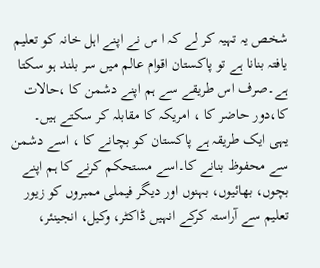شخص یہ تہیہ کر لے کہ ا س نے اپنے اہل خانہ کو تعلیم یافتہ بنانا ہے تو پاکستان اقوام عالم میں سر بلند ہو سکتا ہے۔صرف اس طریقے سے ہم اپنے دشمن کا ،حالات کا،دور حاضر کا ، امریکہ کا مقابلہ کر سکتے ہیں۔
یہی ایک طریقہ ہے پاکستان کو بچانے کا ، اسے دشمن سے محفوظ بنانے کا۔اسے مستحکم کرنے کا ہم اپنے بچوں، بھائیوں، بہنوں اور دیگر فیملی ممبروں کو زیور تعلیم سے آراستہ کرکے انہیں ڈاکٹر، وکیل، انجینئر،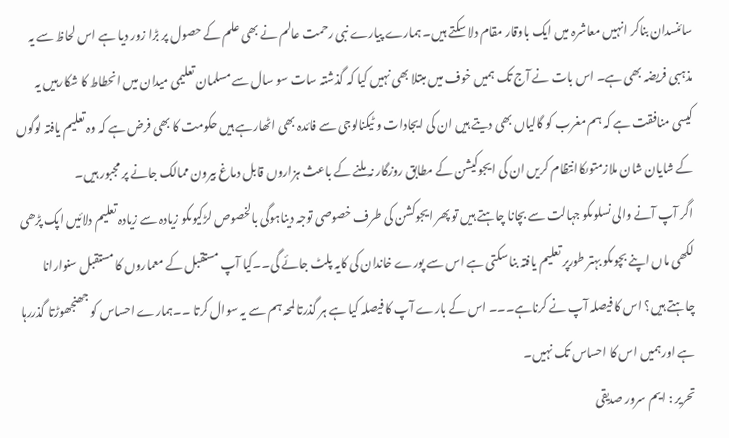سائنسدان بناکر انہیں معاشرہ میں ایک باوقار مقام دلا سکتے ہیں۔ ہمارے پیارے نبی رحمت عالم نے بھی علم کے حصول پر بڑا زور دیا ہے اس لحاظ سے یہ مذہبی فریضہ بھی ہے۔ اس بات نے آج تک ہمیں خوف میں مبتلا بھی نہیں کیا کہ گذشتہ سات سو سال سے مسلمان تعلیمی میدان میں انحطاط کا شکارہیں یہ کیسی منافقت ہے کہ ہم مغرب کو گالیاں بھی دیتے ہیں ان کی ایجادات و ٹیکنالوجی سے فائدہ بھی اٹھارہے ہیں حکومت کا بھی فرض ہے کہ وہ تعلیم یافتہ لوگوں کے شایان شان ملازمتوںکاانتظام کریں ان کی ایجوکیشن کے مطابق روزگار نہ ملنے کے باعث ہزاروں قابل دماغ بیرون ممالک جانے پر مجبور ہیں۔
اگر آپ آنے والی نسلوںکو جہالت سے بچانا چاہتے ہیں تو پھر ایجوکشن کی طرف خصوصی توجہ دیناہوگی بالخصوص لڑکیوںکو زیادہ سے زیادہ تعلیم دلائیں اپک پڑھی لکھی ماں اپنے بچوںکو بہتر طورپر تعلیم یافتہ بنا سکتی ہے اس سے پورے خاندان کی کایہ پلٹ جائے گی۔۔کیا آپ مستقبل کے معماروں کا مستقبل سنوارانا چاہتے ہیں؟ اس کا فیصلہ آپ نے کرناہے۔۔۔ اس کے بارے آپ کا فیصلہ کیا ہے ہر گذرتا لمحہ ہم سے یہ سوال کرتا ۔۔ہمارے احساس کو جھنجھوڑتا گذررہا ہے اورہمیں اس کا احساس تک نہیں۔
تحریر : ایم سرور صدیقی